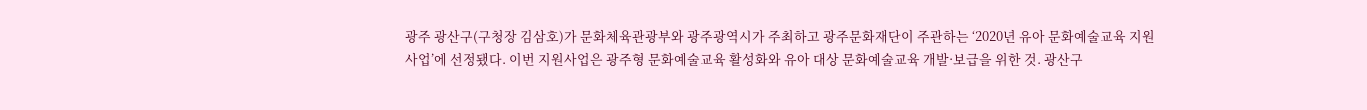광주 광산구(구청장 김삼호)가 문화체육관광부와 광주광역시가 주최하고 광주문화재단이 주관하는 ‘2020년 유아 문화예술교육 지원사업’에 선정됐다. 이번 지원사업은 광주형 문화예술교육 활성화와 유아 대상 문화예술교육 개발·보급을 위한 것. 광산구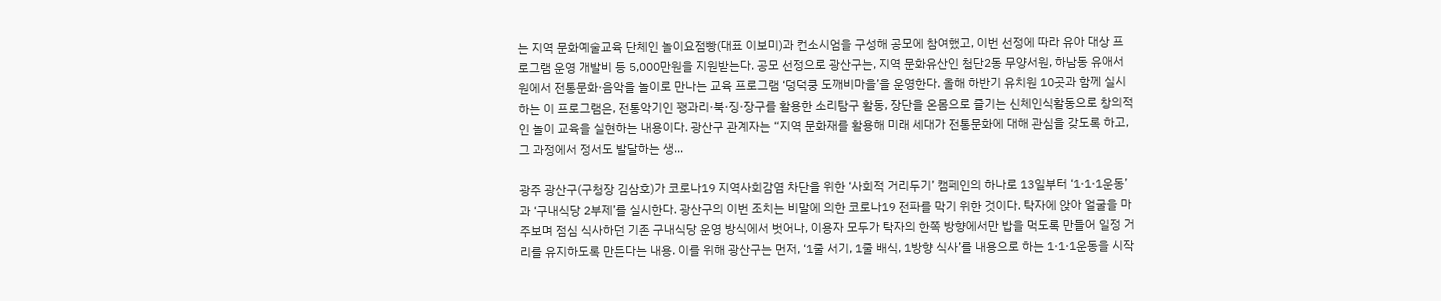는 지역 문화예술교육 단체인 놀이요점빵(대표 이보미)과 컨소시엄을 구성해 공모에 참여했고, 이번 선정에 따라 유아 대상 프로그램 운영 개발비 등 5,000만원을 지원받는다. 공모 선정으로 광산구는, 지역 문화유산인 첨단2동 무양서원, 하남동 유애서원에서 전통문화·음악을 놀이로 만나는 교육 프로그램 ‘덩덕쿵 도깨비마을’을 운영한다. 올해 하반기 유치원 10곳과 함께 실시하는 이 프로그램은, 전통악기인 꽹과리·북·징·장구를 활용한 소리탐구 활동, 장단을 온몸으로 즐기는 신체인식활동으로 창의적인 놀이 교육을 실현하는 내용이다. 광산구 관계자는 “지역 문화재를 활용해 미래 세대가 전통문화에 대해 관심을 갖도록 하고, 그 과정에서 정서도 발달하는 생...

광주 광산구(구청장 김삼호)가 코로나19 지역사회감염 차단을 위한 ‘사회적 거리두기’ 캠페인의 하나로 13일부터 ‘1·1·1운동’과 ‘구내식당 2부제’를 실시한다. 광산구의 이번 조치는 비말에 의한 코로나19 전파를 막기 위한 것이다. 탁자에 앉아 얼굴을 마주보며 점심 식사하던 기존 구내식당 운영 방식에서 벗어나, 이용자 모두가 탁자의 한쪽 방향에서만 밥을 먹도록 만들어 일정 거리를 유지하도록 만든다는 내용. 이를 위해 광산구는 먼저, ‘1줄 서기, 1줄 배식, 1방향 식사’를 내용으로 하는 1·1·1운동을 시작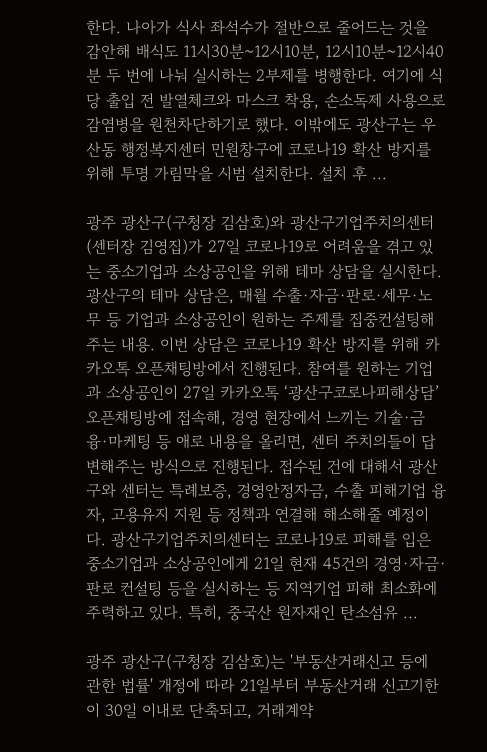한다. 나아가 식사 좌석수가 절반으로 줄어드는 것을 감안해 배식도 11시30분~12시10분, 12시10분~12시40분 두 번에 나눠 실시하는 2부제를 병행한다. 여기에 식당 출입 전 발열체크와 마스크 착용, 손소독제 사용으로 감염병을 원천차단하기로 했다. 이밖에도 광산구는 우산동 행정복지센터 민원창구에 코로나19 확산 방지를 위해 투명 가림막을 시범 설치한다. 설치 후 ...

광주 광산구(구청장 김삼호)와 광산구기업주치의센터(센터장 김영집)가 27일 코로나19로 어려움을 겪고 있는 중소기업과 소상공인을 위해 테마 상담을 실시한다. 광산구의 테마 상담은, 매월 수출·자금·판로·세무·노무 등 기업과 소상공인이 원하는 주제를 집중컨설팅해주는 내용. 이번 상담은 코로나19 확산 방지를 위해 카카오톡 오픈채팅방에서 진행된다. 참여를 원하는 기업과 소상공인이 27일 카카오톡 ‘광산구코로나피해상담’ 오픈채팅방에 접속해, 경영 현장에서 느끼는 기술·금융·마케팅 등 애로 내용을 올리면, 센터 주치의들이 답변해주는 방식으로 진행된다. 접수된 건에 대해서 광산구와 센터는 특례보증, 경영안정자금, 수출 피해기업 융자, 고용유지 지원 등 정책과 연결해 해소해줄 예정이다. 광산구기업주치의센터는 코로나19로 피해를 입은 중소기업과 소상공인에게 21일 현재 45건의 경영·자금·판로 컨설팅 등을 실시하는 등 지역기업 피해 최소화에 주력하고 있다. 특히, 중국산 원자재인 탄소섬유 ...

광주 광산구(구청장 김삼호)는 '부동산거래신고 등에 관한 법률' 개정에 따라 21일부터 부동산거래 신고기한이 30일 이내로 단축되고, 거래계약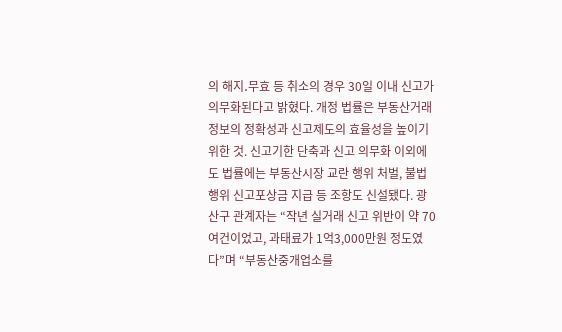의 해지․무효 등 취소의 경우 30일 이내 신고가 의무화된다고 밝혔다. 개정 법률은 부동산거래 정보의 정확성과 신고제도의 효율성을 높이기 위한 것. 신고기한 단축과 신고 의무화 이외에도 법률에는 부동산시장 교란 행위 처벌, 불법행위 신고포상금 지급 등 조항도 신설됐다. 광산구 관계자는 “작년 실거래 신고 위반이 약 70여건이었고, 과태료가 1억3,000만원 정도였다”며 “부동산중개업소를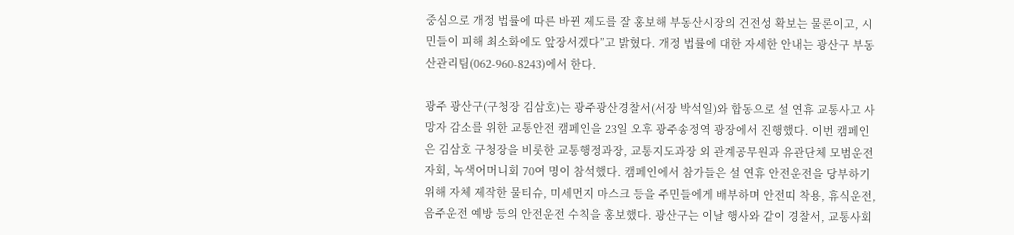중심으로 개정 법률에 따른 바뀐 제도를 잘 홍보해 부동산시장의 건전성 확보는 물론이고, 시민들이 피해 최소화에도 앞장서겠다”고 밝혔다. 개정 법률에 대한 자세한 안내는 광산구 부동산관리팀(062-960-8243)에서 한다.

광주 광산구(구청장 김삼호)는 광주광산경찰서(서장 박석일)와 합동으로 설 연휴 교통사고 사망자 감소를 위한 교통안전 캠페인을 23일 오후 광주송정역 광장에서 진행했다. 이번 캠페인은 김삼호 구청장을 비롯한 교통행정과장, 교통지도과장 외 관계공무원과 유관단체 모범운전자회, 녹색어머니회 70여 명이 참석했다. 캠페인에서 참가들은 설 연휴 안전운전을 당부하기 위해 자체 제작한 물티슈, 미세먼지 마스크 등을 주민들에게 배부하며 안전띠 착용, 휴식운전, 음주운전 예방 등의 안전운전 수칙을 홍보했다. 광산구는 이날 행사와 같이 경찰서, 교통사회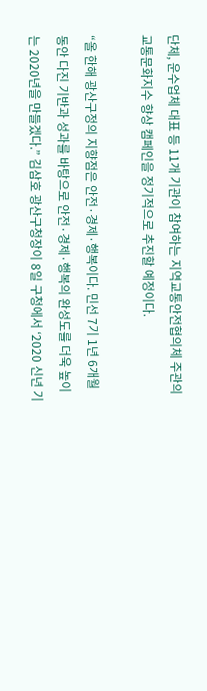단체, 운수업체 대표 등 11개 기관이 참여하는 지역교통안전협의체 주관의 교통문화지수 향상 캠페인을 정기적으로 추진할 예정이다.

“올 한해 광산구정의 지향점은 안전·경제·행복이다. 민선 7기 1년 6개월 동안 다진 기반과 성과를 바탕으로 안전·경제·행복의 완성도를 더욱 높이는 2020년을 만들겠다.” 김삼호 광산구청장이 8일 구청에서 ‘2020 신년 기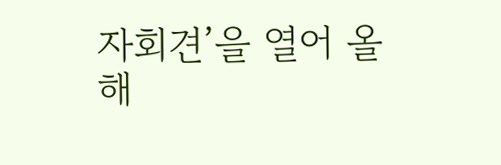자회견’을 열어 올해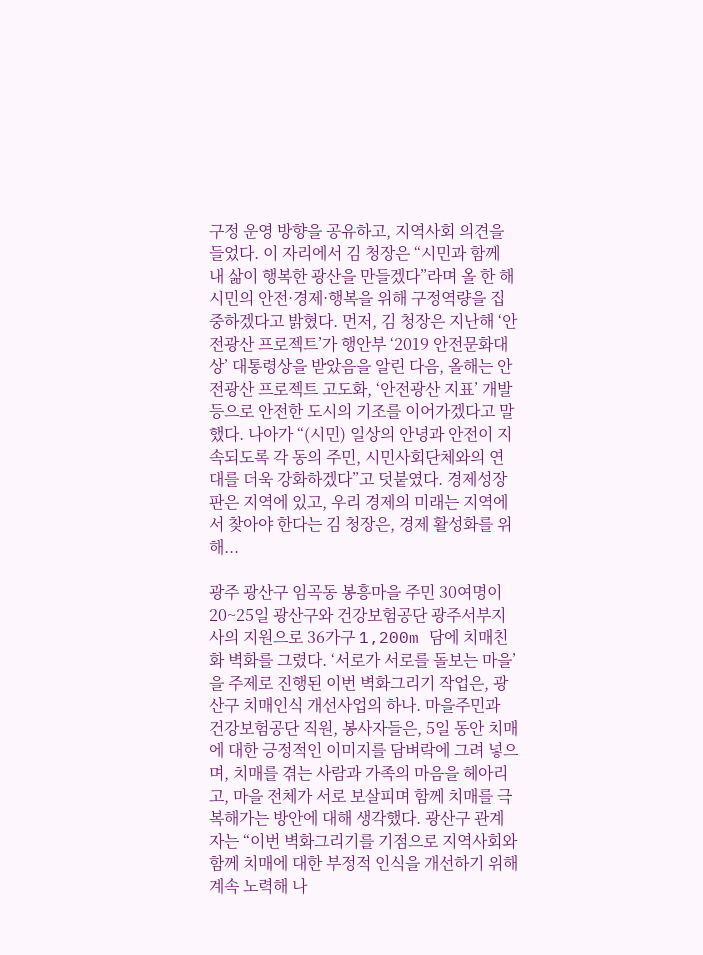구정 운영 방향을 공유하고, 지역사회 의견을 들었다. 이 자리에서 김 청장은 “시민과 함께 내 삶이 행복한 광산을 만들겠다”라며 올 한 해 시민의 안전·경제·행복을 위해 구정역량을 집중하겠다고 밝혔다. 먼저, 김 청장은 지난해 ‘안전광산 프로젝트’가 행안부 ‘2019 안전문화대상’ 대통령상을 받았음을 알린 다음, 올해는 안전광산 프로젝트 고도화, ‘안전광산 지표’ 개발 등으로 안전한 도시의 기조를 이어가겠다고 말했다. 나아가 “(시민) 일상의 안녕과 안전이 지속되도록 각 동의 주민, 시민사회단체와의 연대를 더욱 강화하겠다”고 덧붙였다. 경제성장판은 지역에 있고, 우리 경제의 미래는 지역에서 찾아야 한다는 김 청장은, 경제 활성화를 위해...

광주 광산구 임곡동 봉흥마을 주민 30여명이 20~25일 광산구와 건강보험공단 광주서부지사의 지원으로 36가구 1,200m 담에 치매친화 벽화를 그렸다. ‘서로가 서로를 돌보는 마을’을 주제로 진행된 이번 벽화그리기 작업은, 광산구 치매인식 개선사업의 하나. 마을주민과 건강보험공단 직원, 봉사자들은, 5일 동안 치매에 대한 긍정적인 이미지를 담벼락에 그려 넣으며, 치매를 겪는 사람과 가족의 마음을 헤아리고, 마을 전체가 서로 보살피며 함께 치매를 극복해가는 방안에 대해 생각했다. 광산구 관계자는 “이번 벽화그리기를 기점으로 지역사회와 함께 치매에 대한 부정적 인식을 개선하기 위해 계속 노력해 나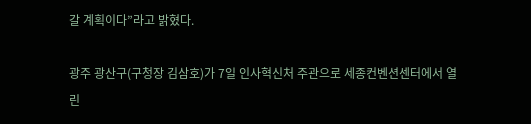갈 계획이다”라고 밝혔다.

광주 광산구(구청장 김삼호)가 7일 인사혁신처 주관으로 세종컨벤션센터에서 열린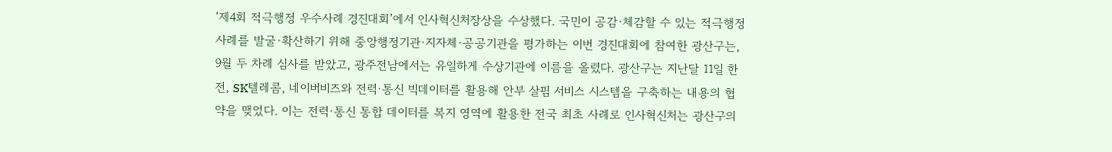‘제4회 적극행정 우수사례 경진대회’에서 인사혁신처장상을 수상했다. 국민이 공감·체감할 수 있는 적극행정 사례를 발굴·확산하기 위해 중앙행정기관·지자체·공공기관을 평가하는 이번 경진대회에 참여한 광산구는, 9월 두 차례 심사를 받았고, 광주전남에서는 유일하게 수상기관에 이름을 올렸다. 광산구는 지난달 11일 한전, SK텔레콤, 네이버비즈와 전력·통신 빅데이터를 활용해 안부 살핌 서비스 시스템을 구축하는 내용의 협약을 맺었다. 이는 전력·통신 통합 데이터를 복지 영역에 활용한 전국 최초 사례로 인사혁신처는 광산구의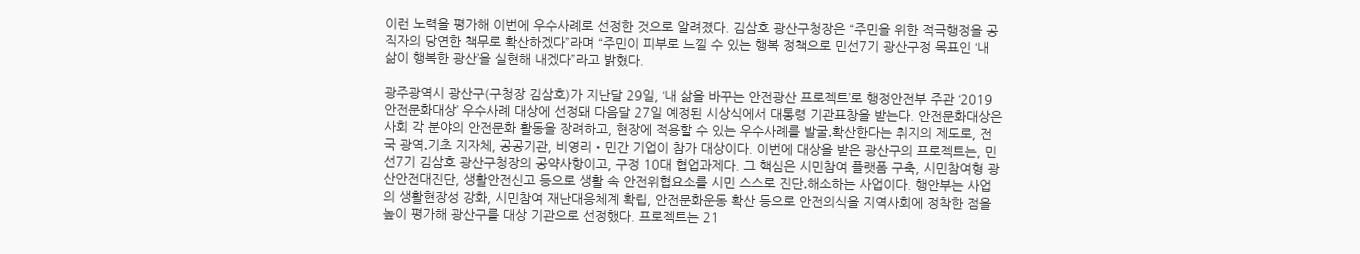이런 노력을 평가해 이번에 우수사례로 선정한 것으로 알려졌다. 김삼호 광산구청장은 “주민을 위한 적극행정을 공직자의 당연한 책무로 확산하겠다”라며 “주민이 피부로 느낄 수 있는 행복 정책으로 민선7기 광산구정 목표인 ‘내 삶이 행복한 광산’을 실현해 내겠다”라고 밝혔다.

광주광역시 광산구(구청장 김삼호)가 지난달 29일, ‘내 삶을 바꾸는 안전광산 프로젝트’로 행정안전부 주관 ‘2019 안전문화대상’ 우수사례 대상에 선정돼 다음달 27일 예정된 시상식에서 대통령 기관표창을 받는다. 안전문화대상은 사회 각 분야의 안전문화 활동을 장려하고, 현장에 적용할 수 있는 우수사례를 발굴․확산한다는 취지의 제도로, 전국 광역․기초 지자체, 공공기관, 비영리‧민간 기업이 참가 대상이다. 이번에 대상을 받은 광산구의 프로젝트는, 민선7기 김삼호 광산구청장의 공약사항이고, 구정 10대 협업과제다. 그 핵심은 시민참여 플랫폼 구축, 시민참여형 광산안전대진단, 생활안전신고 등으로 생활 속 안전위협요소를 시민 스스로 진단․해소하는 사업이다. 행안부는 사업의 생활현장성 강화, 시민참여 재난대응체계 확립, 안전문화운동 확산 등으로 안전의식을 지역사회에 정착한 점을 높이 평가해 광산구를 대상 기관으로 선정했다. 프로젝트는 21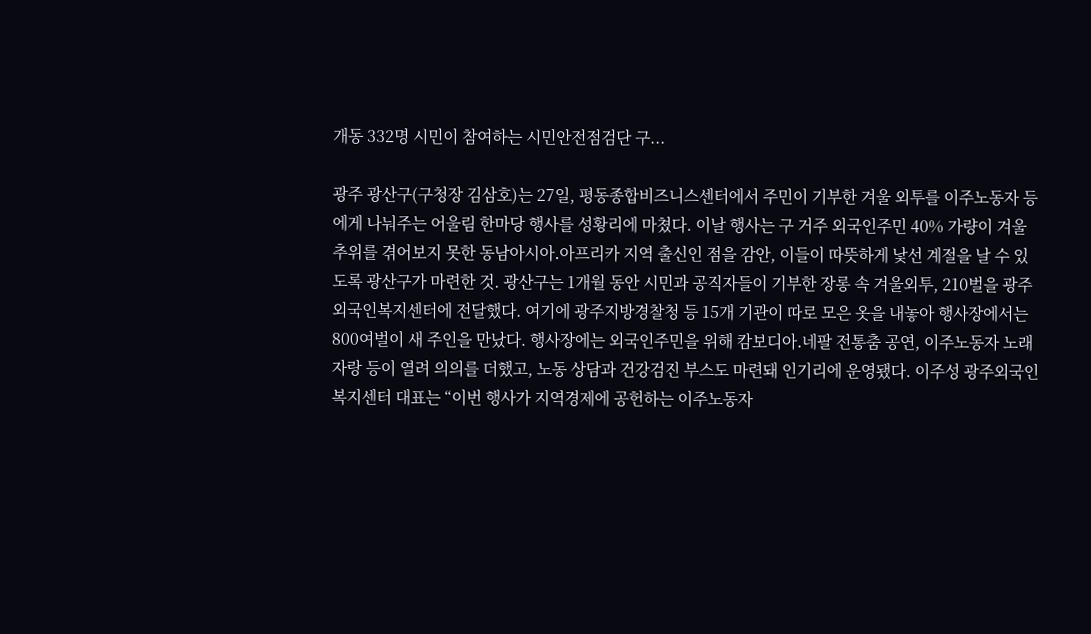개동 332명 시민이 참여하는 시민안전점검단 구...

광주 광산구(구청장 김삼호)는 27일, 평동종합비즈니스센터에서 주민이 기부한 겨울 외투를 이주노동자 등에게 나눠주는 어울림 한마당 행사를 성황리에 마쳤다. 이날 행사는 구 거주 외국인주민 40% 가량이 겨울 추위를 겪어보지 못한 동남아시아․아프리카 지역 출신인 점을 감안, 이들이 따뜻하게 낯선 계절을 날 수 있도록 광산구가 마련한 것. 광산구는 1개월 동안 시민과 공직자들이 기부한 장롱 속 겨울외투, 210벌을 광주외국인복지센터에 전달했다. 여기에 광주지방경찰청 등 15개 기관이 따로 모은 옷을 내놓아 행사장에서는 800여벌이 새 주인을 만났다. 행사장에는 외국인주민을 위해 캄보디아․네팔 전통춤 공연, 이주노동자 노래자랑 등이 열려 의의를 더했고, 노동 상담과 건강검진 부스도 마련돼 인기리에 운영됐다. 이주성 광주외국인복지센터 대표는 “이번 행사가 지역경제에 공헌하는 이주노동자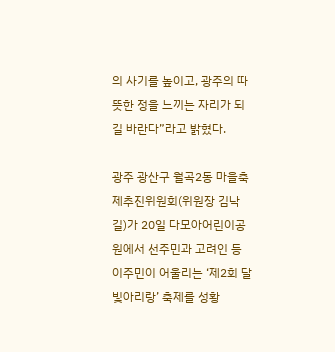의 사기를 높이고, 광주의 따뜻한 정을 느끼는 자리가 되길 바란다”라고 밝혔다.

광주 광산구 월곡2동 마을축제추진위원회(위원장 김낙길)가 20일 다모아어린이공원에서 선주민과 고려인 등 이주민이 어울리는 ‘제2회 달빛아리랑’ 축제를 성황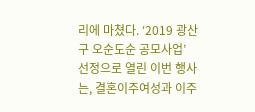리에 마쳤다. ‘2019 광산구 오순도순 공모사업’ 선정으로 열린 이번 행사는, 결혼이주여성과 이주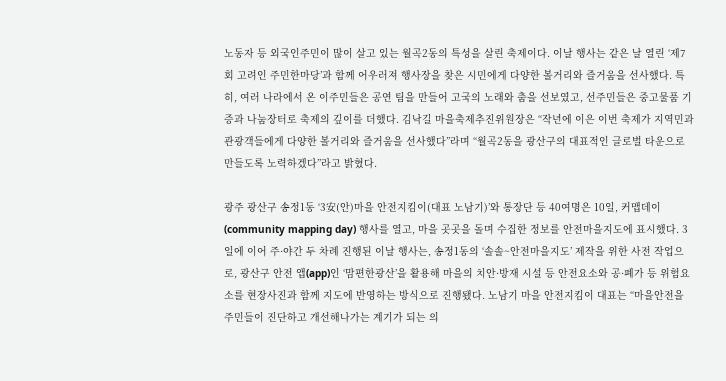노동자 등 외국인주민이 많이 살고 있는 월곡2동의 특성을 살린 축제이다. 이날 행사는 같은 날 열린 ‘제7회 고려인 주민한마당’과 함께 어우러져 행사장을 찾은 시민에게 다양한 볼거리와 즐거움을 선사했다. 특히, 여러 나라에서 온 이주민들은 공연 팀을 만들어 고국의 노래와 춤을 선보였고, 선주민들은 중고물품 기증과 나눔장터로 축제의 깊이를 더했다. 김낙길 마을축제추진위원장은 “작년에 이은 이번 축제가 지역민과 관광객들에게 다양한 볼거리와 즐거움을 선사했다”라며 “월곡2동을 광산구의 대표적인 글로벌 타운으로 만들도록 노력하겠다”라고 밝혔다.

광주 광산구 송정1동 ‘3安(안)마을 안전지킴이(대표 노남기)’와 통장단 등 40여명은 10일, 커맵데이(community mapping day) 행사를 열고, 마을 곳곳을 돌며 수집한 정보를 안전마을지도에 표시했다. 3일에 이어 주·야간 두 차례 진행된 이날 행사는, 송정1동의 ‘솔솔~안전마을지도’ 제작을 위한 사전 작업으로, 광산구 안전 앱(app)인 ‘맘편한광산’을 활용해 마을의 치안·방재 시설 등 안전요소와 공·폐가 등 위험요소를 현장사진과 함께 지도에 반영하는 방식으로 진행됐다. 노남기 마을 안전지킴이 대표는 “마을안전을 주민들이 진단하고 개선해나가는 계기가 되는 의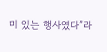미 있는 행사였다”라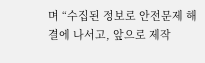며 “수집된 정보로 안전문제 해결에 나서고, 앞으로 제작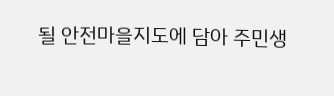될 안전마을지도에 담아 주민생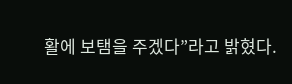활에 보탬을 주겠다”라고 밝혔다.